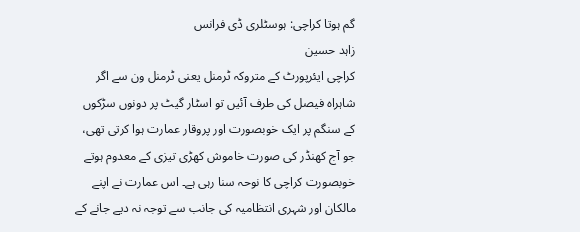گم ہوتا کراچی: ہوسٹلری ڈی فرانس
زاہد حسین
کراچی ایئرپورٹ کے متروکہ ٹرمنل یعنی ٹرمنل ون سے اگر شاہراہ فیصل کی طرف آئیں تو اسٹار گیٹ پر دونوں سڑکوں کے سنگم پر ایک خوبصورت اور پروقار عمارت ہوا کرتی تھی، جو آج کھنڈر کی صورت خاموش کھڑی تیزی کے معدوم ہوتے خوبصورت کراچی کا نوحہ سنا رہی ہے۔ اس عمارت نے اپنے مالکان اور شہری انتظامیہ کی جانب سے توجہ نہ دیے جانے کے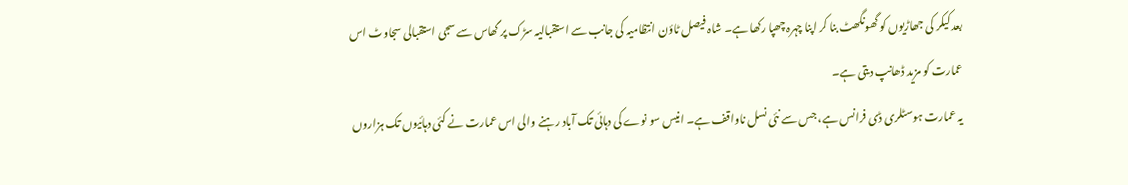بعد کیکر کی جھاڑیوں کو گھونگھٹ بنا کر اپنا چہرہ چھپا رکھا ہے۔ شاہ فیصل ٹاؤن انتظامیہ کی جانب سے استقبالیہ سڑک پر گھاس سے سجی استقبالی سجاوٹ اس عمارت کو مزید ڈھانپ دیتی ہے۔
یہ عمارت ہوسٹلری ڈی فرانس ہے، جس سے نئی نسل ناواقف ہے۔ انیس سو نوے کی دہائی تک آباد رہنے والی اس عمارت نے کئی دہائیوں تک ہزاروں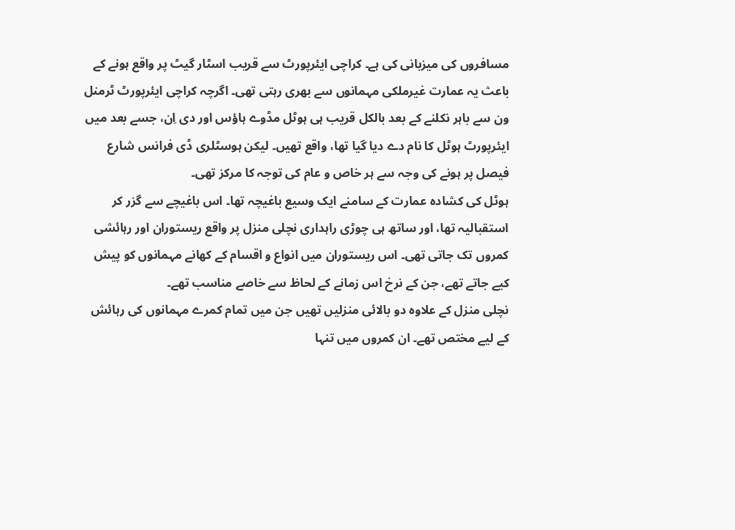مسافروں کی میزبانی کی ہے۔ کراچی ایئرپورٹ سے قریب اسٹار گیٹ پر واقع ہونے کے باعث یہ عمارت غیرملکی مہمانوں سے بھری رہتی تھی۔ اگرچہ کراچی ایئرپورٹ ٹرمنل ون سے باہر نکلنے کے بعد بالکل قریب ہی ہوٹل مڈوے ہاؤس اور دی اِن، جسے بعد میں ایئرپورٹ ہوٹل کا نام دے دیا گیا تھا، واقع تھیں۔ لیکن ہوسٹلری ڈی فرانس شارع فیصل پر ہونے کی وجہ سے ہر خاص و عام کی توجہ کا مرکز تھی۔
ہوٹل کی کشادہ عمارت کے سامنے ایک وسیع باغیچہ تھا۔ اس باغیچے سے گزر کر استقبالیہ تھا، اور ساتھ ہی چوڑی راہداری نچلی منزل پر واقع ریستوران اور رہائشی کمروں تک جاتی تھی۔ اس ریستوران میں انواع و اقسام کے کھانے مہمانوں کو پیش کیے جاتے تھے، جن کے نرخ اس زمانے کے لحاظ سے خاصے مناسب تھے۔
نچلی منزل کے علاوہ دو بالائی منزلیں تھیں جن میں تمام کمرے مہمانوں کی رہائش کے لیے مختص تھے۔ ان کمروں میں تنہا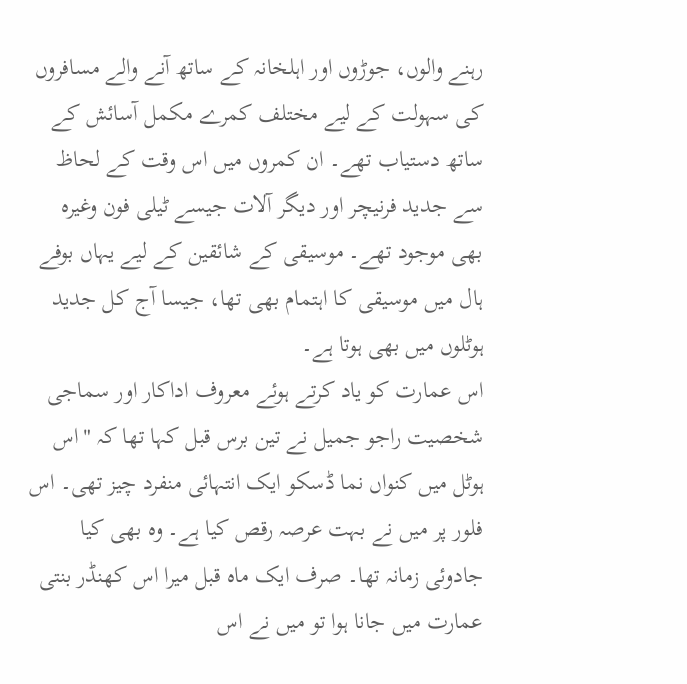رہنے والوں، جوڑوں اور اہلخانہ کے ساتھ آنے والے مسافروں کی سہولت کے لیے مختلف کمرے مکمل آسائش کے ساتھ دستیاب تھے۔ ان کمروں میں اس وقت کے لحاظ سے جدید فرنیچر اور دیگر آلات جیسے ٹیلی فون وغیرہ بھی موجود تھے۔ موسیقی کے شائقین کے لیے یہاں بوفے ہال میں موسیقی کا اہتمام بھی تھا، جیسا آج کل جدید ہوٹلوں میں بھی ہوتا ہے۔
اس عمارت کو یاد کرتے ہوئے معروف اداکار اور سماجی شخصیت راجو جمیل نے تین برس قبل کہا تھا کہ "اس ہوٹل میں کنواں نما ڈسکو ایک انتہائی منفرد چیز تھی۔ اس فلور پر میں نے بہت عرصہ رقص کیا ہے۔ وہ بھی کیا جادوئی زمانہ تھا۔ صرف ایک ماہ قبل میرا اس کھنڈر بنتی عمارت میں جانا ہوا تو میں نے اس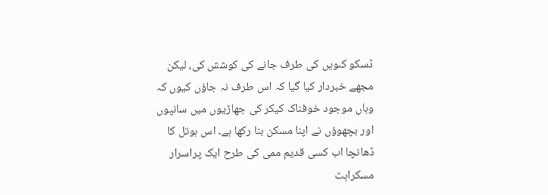ڈسکو کںویں کی طرف جانے کی کوشش کی، لیکن مجھے خبردار کیا گیا کہ اس طرف نہ جاؤں کیوں کہ وہاں موجود خوفناک کیکر کی جھاڑیوں میں سانپوں اور بچھوؤں نے اپنا مسکن بنا رکھا ہے۔ اس ہوتل کا ڈھانچا اب کسی قدیم ممی کی طرح ایک پراسرار مسکراہٹ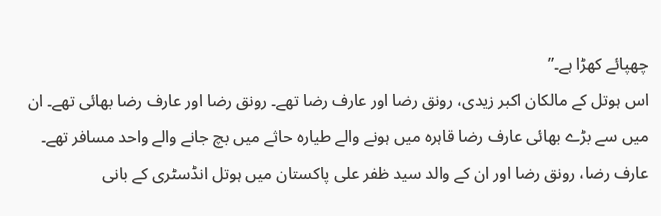چھپائے کھڑا ہے۔”
اس ہوتل کے مالکان اکبر زیدی، رونق رضا اور عارف رضا تھے۔ رونق رضا اور عارف رضا بھائی تھے۔ ان میں سے بڑے بھائی عارف رضا قاہرہ میں ہونے والے طیارہ حاثے میں بچ جانے والے واحد مسافر تھے۔ عارف رضا، رونق رضا اور ان کے والد سید ظفر علی پاکستان میں ہوتل انڈسٹری کے بانی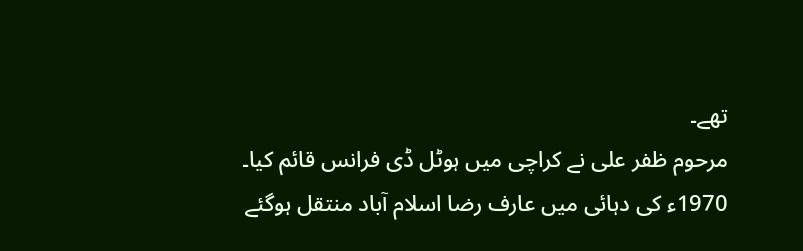تھے۔
مرحوم ظفر علی نے کراچی میں ہوٹل ڈی فرانس قائم کیا۔ 1970ء کی دہائی میں عارف رضا اسلام آباد منتقل ہوگئے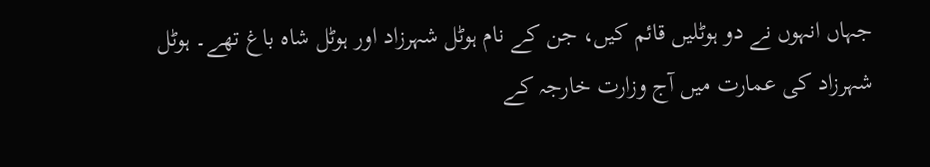جہاں انہوں نے دو ہوٹلیں قائم کیں، جن کے نام ہوٹل شہرزاد اور ہوٹل شاہ باغ تھے۔ ہوٹل شہرزاد کی عمارت میں آج وزارت خارجہ کے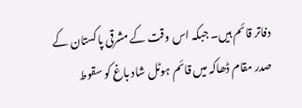دفاتر قائم ہیں۔ جبکہ اس وقت کے مشرقی پاکستان کے صدر مقام ڈھاکہ میں قائم ہوٹل شاد باغ کو سقوط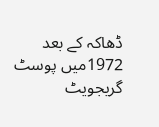ڈھاکہ کے بعد 1972میں پوسٹ گریجویٹ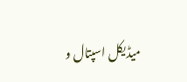میڈیکل اسپتال و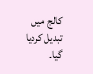کالج میں تبدیل کردیا گیا۔